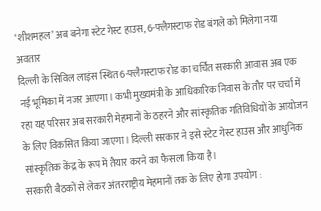‘शीशमहल’ अब बनेगा स्टेट गेस्ट हाउस, 6-फ्लैगस्टाफ रोड बंगले को मिलेगा नया अवतार
दिल्ली के सिविल लाइंस स्थित 6-फ्लैगस्टाफ रोड का चर्चित सरकारी आवास अब एक नई भूमिका में नजर आएगा। कभी मुख्यमंत्री के आधिकारिक निवास के तौर पर चर्चा में रहा यह परिसर अब सरकारी मेहमानों के ठहरने और सांस्कृतिक गतिविधियों के आयोजन के लिए विकसित किया जाएगा। दिल्ली सरकार ने इसे स्टेट गेस्ट हाउस और आधुनिक सांस्कृतिक केंद्र के रूप में तैयार करने का फैसला किया है।
सरकारी बैठकों से लेकर अंतरराष्ट्रीय मेहमानों तक के लिए होगा उपयोग :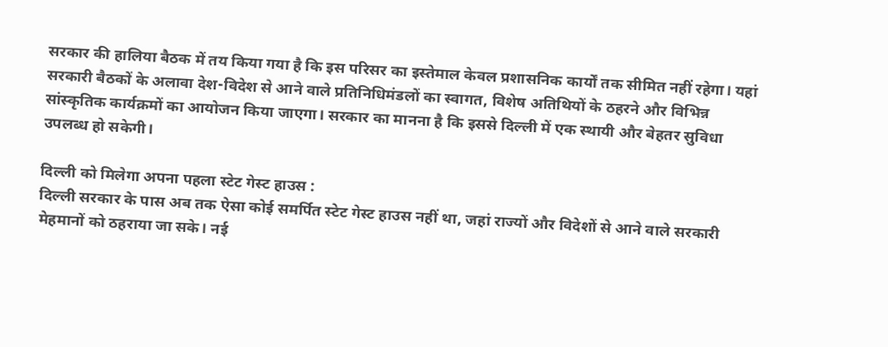सरकार की हालिया बैठक में तय किया गया है कि इस परिसर का इस्तेमाल केवल प्रशासनिक कार्यों तक सीमित नहीं रहेगा। यहां सरकारी बैठकों के अलावा देश-विदेश से आने वाले प्रतिनिधिमंडलों का स्वागत, विशेष अतिथियों के ठहरने और विभिन्न सांस्कृतिक कार्यक्रमों का आयोजन किया जाएगा। सरकार का मानना है कि इससे दिल्ली में एक स्थायी और बेहतर सुविधा उपलब्ध हो सकेगी।

दिल्ली को मिलेगा अपना पहला स्टेट गेस्ट हाउस :
दिल्ली सरकार के पास अब तक ऐसा कोई समर्पित स्टेट गेस्ट हाउस नहीं था, जहां राज्यों और विदेशों से आने वाले सरकारी मेहमानों को ठहराया जा सके। नई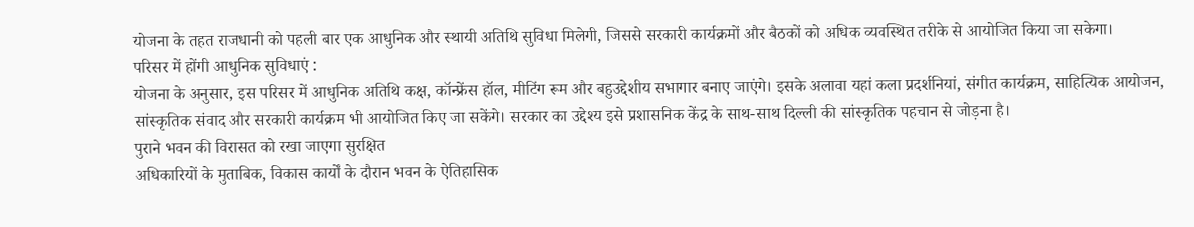योजना के तहत राजधानी को पहली बार एक आधुनिक और स्थायी अतिथि सुविधा मिलेगी, जिससे सरकारी कार्यक्रमों और बैठकों को अधिक व्यवस्थित तरीके से आयोजित किया जा सकेगा।
परिसर में होंगी आधुनिक सुविधाएं :
योजना के अनुसार, इस परिसर में आधुनिक अतिथि कक्ष, कॉन्फ्रेंस हॉल, मीटिंग रूम और बहुउद्देशीय सभागार बनाए जाएंगे। इसके अलावा यहां कला प्रदर्शनियां, संगीत कार्यक्रम, साहित्यिक आयोजन, सांस्कृतिक संवाद और सरकारी कार्यक्रम भी आयोजित किए जा सकेंगे। सरकार का उद्देश्य इसे प्रशासनिक केंद्र के साथ-साथ दिल्ली की सांस्कृतिक पहचान से जोड़ना है।
पुराने भवन की विरासत को रखा जाएगा सुरक्षित
अधिकारियों के मुताबिक, विकास कार्यों के दौरान भवन के ऐतिहासिक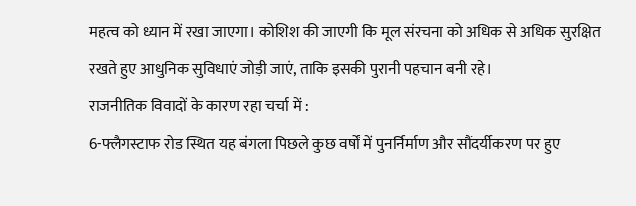महत्व को ध्यान में रखा जाएगा। कोशिश की जाएगी कि मूल संरचना को अधिक से अधिक सुरक्षित रखते हुए आधुनिक सुविधाएं जोड़ी जाएं, ताकि इसकी पुरानी पहचान बनी रहे।
राजनीतिक विवादों के कारण रहा चर्चा में :
6-फ्लैगस्टाफ रोड स्थित यह बंगला पिछले कुछ वर्षों में पुनर्निर्माण और सौंदर्यीकरण पर हुए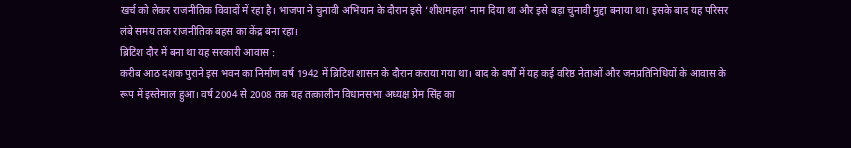खर्च को लेकर राजनीतिक विवादों में रहा है। भाजपा ने चुनावी अभियान के दौरान इसे ‘शीशमहल’ नाम दिया था और इसे बड़ा चुनावी मुद्दा बनाया था। इसके बाद यह परिसर लंबे समय तक राजनीतिक बहस का केंद्र बना रहा।
ब्रिटिश दौर में बना था यह सरकारी आवास :
करीब आठ दशक पुराने इस भवन का निर्माण वर्ष 1942 में ब्रिटिश शासन के दौरान कराया गया था। बाद के वर्षों में यह कई वरिष्ठ नेताओं और जनप्रतिनिधियों के आवास के रूप में इस्तेमाल हुआ। वर्ष 2004 से 2008 तक यह तत्कालीन विधानसभा अध्यक्ष प्रेम सिंह का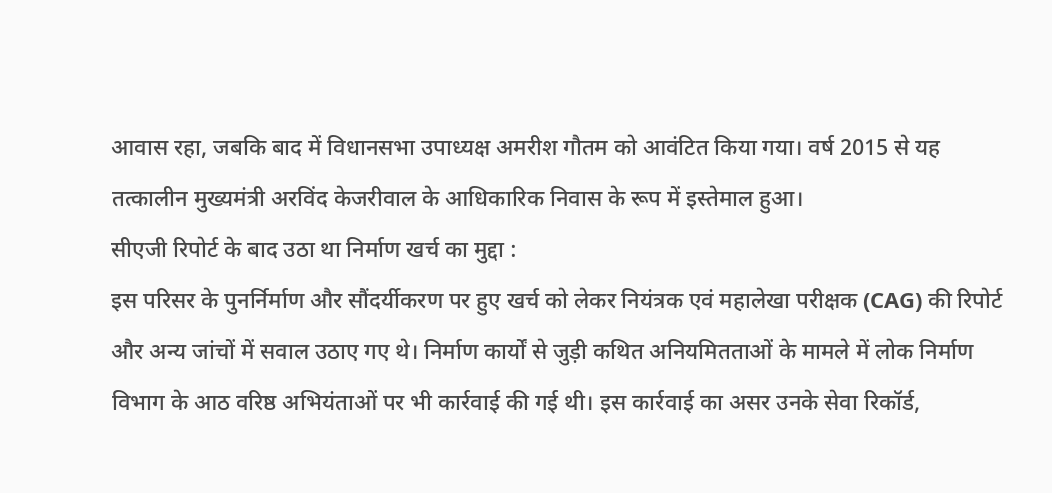आवास रहा, जबकि बाद में विधानसभा उपाध्यक्ष अमरीश गौतम को आवंटित किया गया। वर्ष 2015 से यह तत्कालीन मुख्यमंत्री अरविंद केजरीवाल के आधिकारिक निवास के रूप में इस्तेमाल हुआ।
सीएजी रिपोर्ट के बाद उठा था निर्माण खर्च का मुद्दा :
इस परिसर के पुनर्निर्माण और सौंदर्यीकरण पर हुए खर्च को लेकर नियंत्रक एवं महालेखा परीक्षक (CAG) की रिपोर्ट और अन्य जांचों में सवाल उठाए गए थे। निर्माण कार्यों से जुड़ी कथित अनियमितताओं के मामले में लोक निर्माण विभाग के आठ वरिष्ठ अभियंताओं पर भी कार्रवाई की गई थी। इस कार्रवाई का असर उनके सेवा रिकॉर्ड,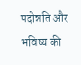पदोन्नति और भविष्य की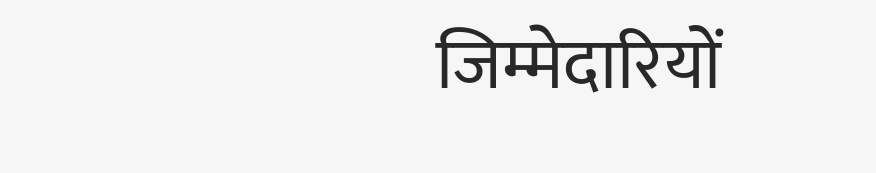जिम्मेदारियों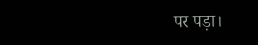पर पड़ा।